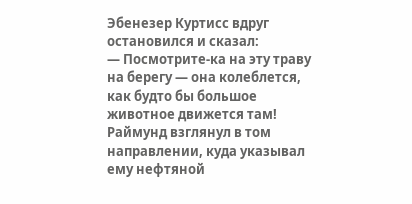Эбенезер Куртисс вдруг остановился и сказал:
— Посмотрите-ка на эту траву на берегу — она колеблется, как будто бы большое животное движется там!
Раймунд взглянул в том направлении, куда указывал ему нефтяной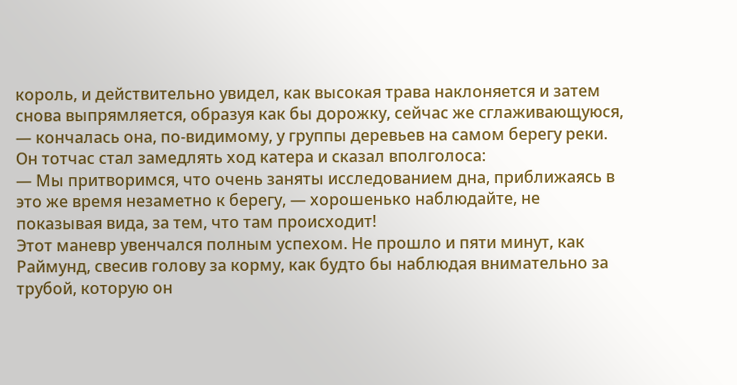король, и действительно увидел, как высокая трава наклоняется и затем снова выпрямляется, образуя как бы дорожку, сейчас же сглаживающуюся, — кончалась она, по-видимому, у группы деревьев на самом берегу реки. Он тотчас стал замедлять ход катера и сказал вполголоса:
— Мы притворимся, что очень заняты исследованием дна, приближаясь в это же время незаметно к берегу, — хорошенько наблюдайте, не показывая вида, за тем, что там происходит!
Этот маневр увенчался полным успехом. Не прошло и пяти минут, как Раймунд, свесив голову за корму, как будто бы наблюдая внимательно за трубой, которую он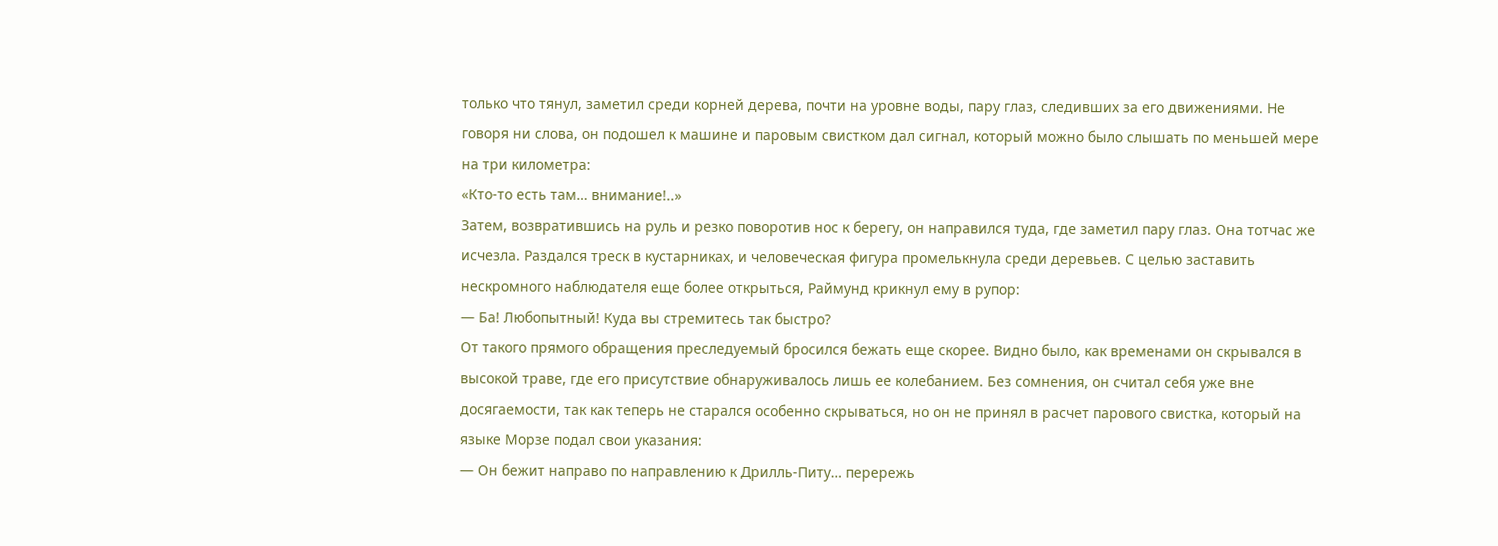только что тянул, заметил среди корней дерева, почти на уровне воды, пару глаз, следивших за его движениями. Не говоря ни слова, он подошел к машине и паровым свистком дал сигнал, который можно было слышать по меньшей мере на три километра:
«Кто-то есть там… внимание!..»
Затем, возвратившись на руль и резко поворотив нос к берегу, он направился туда, где заметил пару глаз. Она тотчас же исчезла. Раздался треск в кустарниках, и человеческая фигура промелькнула среди деревьев. С целью заставить нескромного наблюдателя еще более открыться, Раймунд крикнул ему в рупор:
— Ба! Любопытный! Куда вы стремитесь так быстро?
От такого прямого обращения преследуемый бросился бежать еще скорее. Видно было, как временами он скрывался в высокой траве, где его присутствие обнаруживалось лишь ее колебанием. Без сомнения, он считал себя уже вне досягаемости, так как теперь не старался особенно скрываться, но он не принял в расчет парового свистка, который на языке Морзе подал свои указания:
— Он бежит направо по направлению к Дрилль-Питу… перережь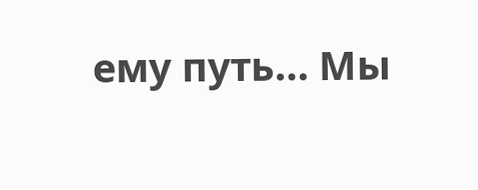ему путь… Мы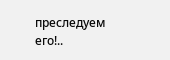преследуем его!..